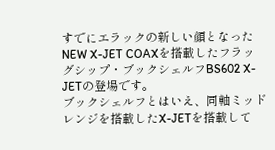すでにエラックの新しい顔となったNEW X-JET COAXを搭載したフラッグシップ・ブックシェルフBS602 X-JETの登場です。
ブックシェルフとはいえ、同軸ミッドレンジを搭載したX-JETを搭載して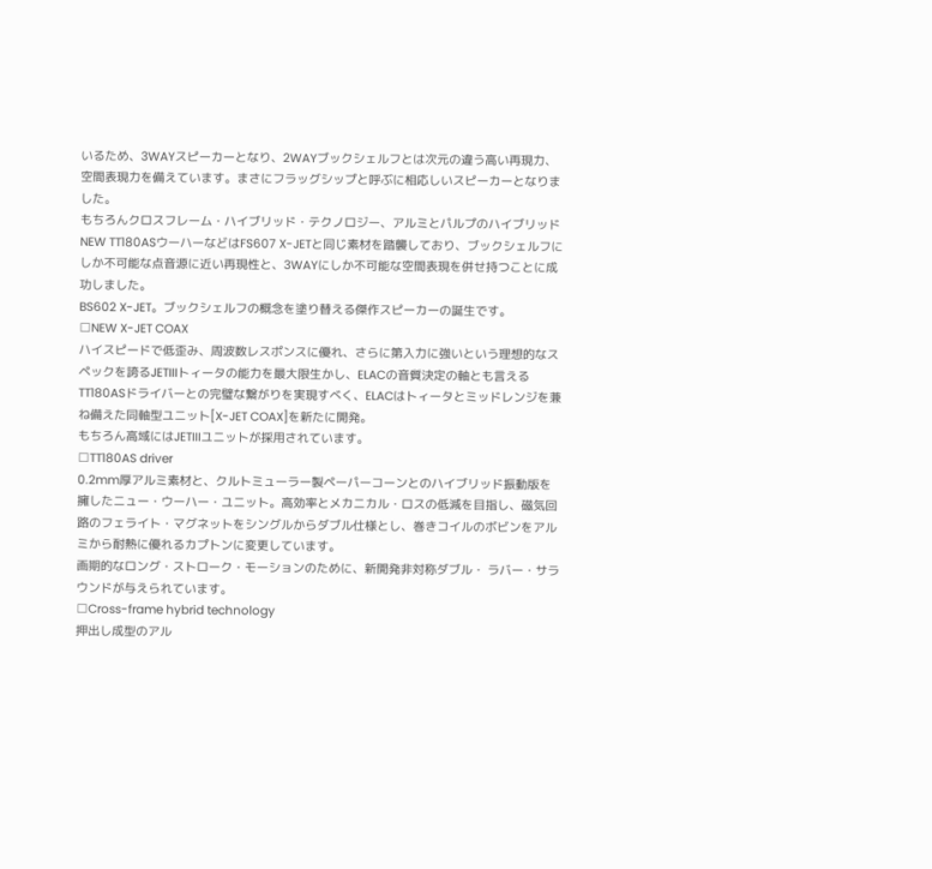いるため、3WAYスピーカーとなり、2WAYブックシェルフとは次元の違う高い再現力、空間表現力を備えています。まさにフラッグシップと呼ぶに相応しいスピーカーとなりました。
もちろんクロスフレーム・ハイブリッド・テクノロジー、アルミとパルプのハイブリッドNEW TT180ASウーハーなどはFS607 X-JETと同じ素材を踏襲しており、ブックシェルフにしか不可能な点音源に近い再現性と、3WAYにしか不可能な空間表現を併せ持つことに成功しました。
BS602 X-JET。ブックシェルフの概念を塗り替える傑作スピーカーの誕生です。
□NEW X-JET COAX
ハイスピードで低歪み、周波数レスポンスに優れ、さらに第入力に強いという理想的なスペックを誇るJETIIIトィータの能力を最大限生かし、ELACの音質決定の軸とも言えるTT180ASドライバーとの完璧な繋がりを実現すべく、ELACはトィータとミッドレンジを兼ね備えた同軸型ユニット[X-JET COAX]を新たに開発。
もちろん高域にはJETIIIユニットが採用されています。
□TT180AS driver
0.2mm厚アルミ素材と、クルトミューラー製ペーパーコーンとのハイブリッド振動版を擁したニュー・ウーハー・ユニット。高効率とメカニカル・ロスの低減を目指し、磁気回路のフェライト・マグネットをシングルからダブル仕様とし、巻きコイルのボビンをアルミから耐熱に優れるカプトンに変更しています。
画期的なロング・ストローク・モーションのために、新開発非対称ダブル・ ラバー・サラウンドが与えられています。
□Cross-frame hybrid technology
押出し成型のアル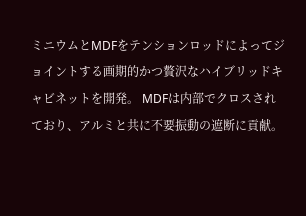ミニウムとMDFをテンションロッドによってジョイントする画期的かつ贅沢なハイブリッドキャビネットを開発。 MDFは内部でクロスされており、アルミと共に不要振動の遮断に貢献。